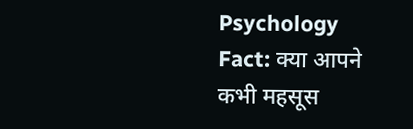Psychology Fact: क्या आपने कभी महसूस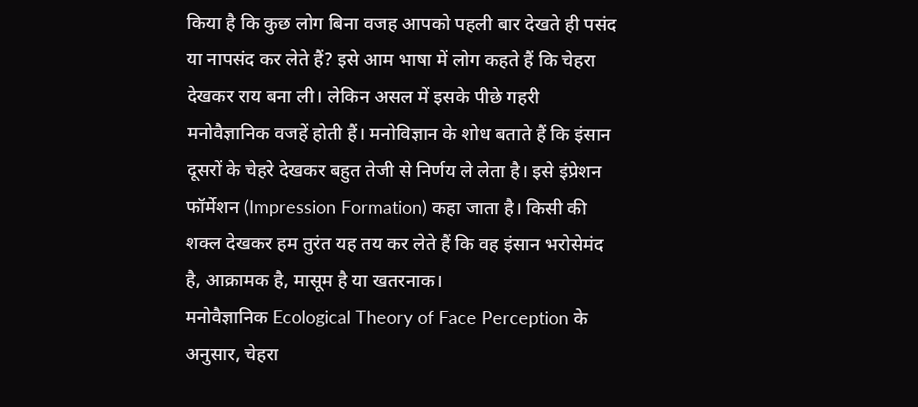किया है कि कुछ लोग बिना वजह आपको पहली बार देखते ही पसंद या नापसंद कर लेते हैं? इसे आम भाषा में लोग कहते हैं कि चेहरा देखकर राय बना ली। लेकिन असल में इसके पीछे गहरी मनोवैज्ञानिक वजहें होती हैं। मनोविज्ञान के शोध बताते हैं कि इंसान दूसरों के चेहरे देखकर बहुत तेजी से निर्णय ले लेता है। इसे इंप्रेशन फॉर्मेशन (Impression Formation) कहा जाता है। किसी की शक्ल देखकर हम तुरंत यह तय कर लेते हैं कि वह इंसान भरोसेमंद है, आक्रामक है, मासूम है या खतरनाक।
मनोवैज्ञानिक Ecological Theory of Face Perception के अनुसार, चेहरा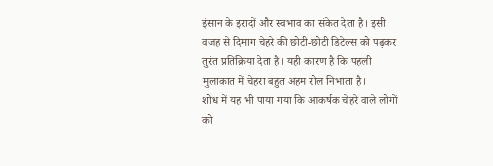इंसान के इरादों और स्वभाव का संकेत देता है। इसी वजह से दिमाग चेहरे की छोटी-छोटी डिटेल्स को पढ़कर तुरंत प्रतिक्रिया देता है। यही कारण है कि पहली मुलाकात में चेहरा बहुत अहम रोल निभाता है।
शोध में यह भी पाया गया कि आकर्षक चेहरे वाले लोगों को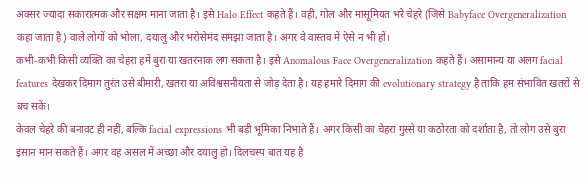अक्सर ज्यादा सकारात्मक और सक्षम माना जाता है। इसे Halo Effect कहते हैं। वहीं, गोल और मासूमियत भरे चेहरे (जिसे Babyface Overgeneralization कहा जाता है) वाले लोगों को भोला, दयालु और भरोसेमंद समझा जाता है। अगर वे वास्तव में ऐसे न भी हों।
कभी-कभी किसी व्यक्ति का चेहरा हमें बुरा या खतरनाक लग सकता है। इसे Anomalous Face Overgeneralization कहते हैं। असामान्य या अलग facial features देखकर दिमाग तुरंत उसे बीमारी, खतरा या अविश्वसनीयता से जोड़ देता है। यह हमारे दिमाग की evolutionary strategy है ताकि हम संभावित खतरों से बच सकें।
केवल चेहरे की बनावट ही नहीं, बल्कि facial expressions भी बड़ी भूमिका निभाते हैं। अगर किसी का चेहरा गुस्से या कठोरता को दर्शाता है, तो लोग उसे बुरा इंसान मान सकते हैं। अगर वह असल में अच्छा और दयालु हो। दिलचस्प बात यह है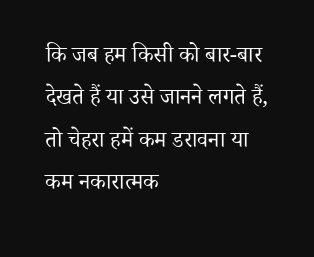कि जब हम किसी को बार-बार देखते हैं या उसे जानने लगते हैं, तो चेहरा हमें कम डरावना या कम नकारात्मक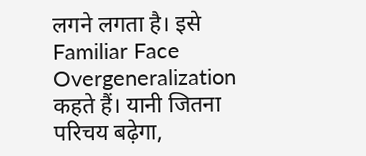लगने लगता है। इसे Familiar Face Overgeneralization कहते हैं। यानी जितना परिचय बढ़ेगा,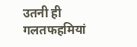उतनी ही गलतफहमियां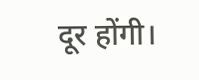दूर होंगी।